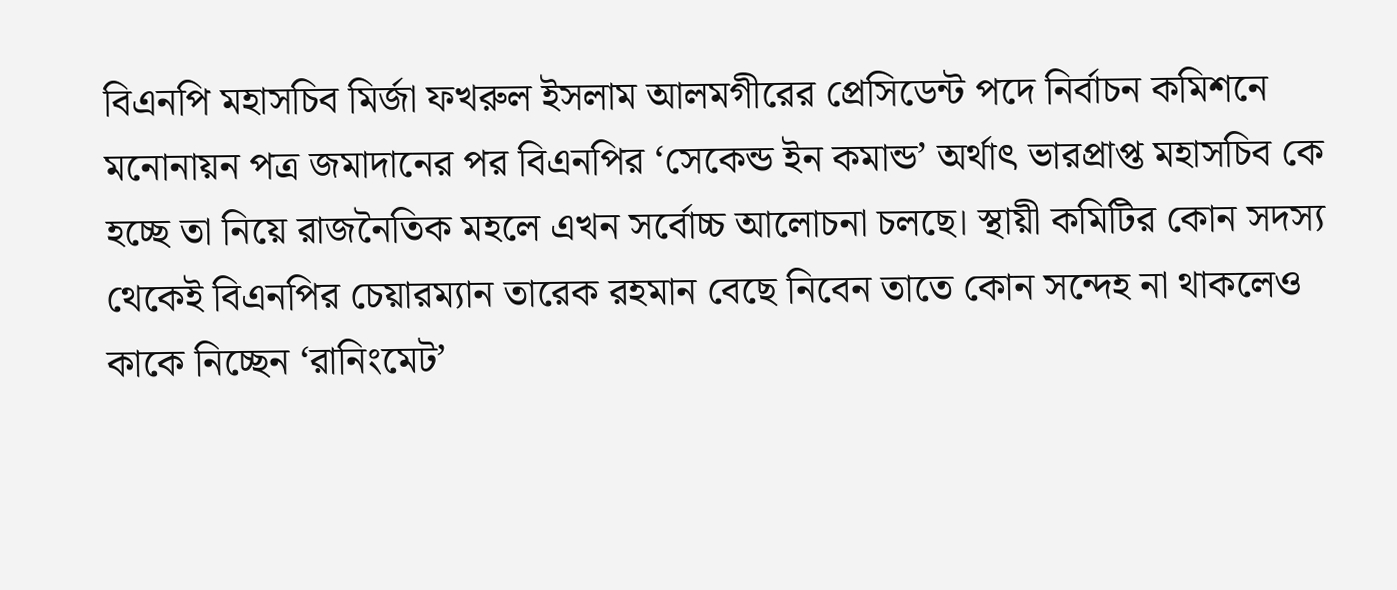বিএনপি মহাসচিব মির্জা ফখরুল ইসলাম আলমগীরের প্রেসিডেন্ট পদে নির্বাচন কমিশনে মনোনায়ন পত্র জমাদানের পর বিএনপির ‘সেকেন্ড ইন কমান্ড’ অর্থাৎ ভারপ্রাপ্ত মহাসচিব কে হচ্ছে তা নিয়ে রাজনৈতিক মহলে এখন সর্বোচ্চ আলোচনা চলছে। স্থায়ী কমিটির কোন সদস্য থেকেই বিএনপির চেয়ারম্যান তারেক রহমান বেছে নিবেন তাতে কোন সন্দেহ না থাকলেও কাকে নিচ্ছেন ‘রানিংমেট’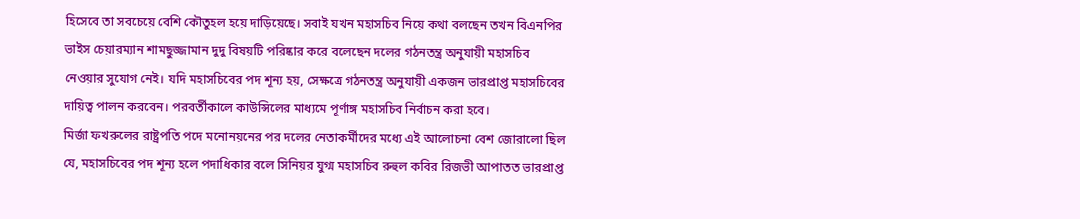হিসেবে তা সবচেয়ে বেশি কৌতুহল হয়ে দাড়িয়েছে। সবাই যখন মহাসচিব নিয়ে কথা বলছেন তখন বিএনপির ভাইস চেয়ারম্যান শামছুজ্জামান দুদু বিষয়টি পরিষ্কার করে বলেছেন দলের গঠনতন্ত্র অনুযায়ী মহাসচিব নেওয়ার সুযোগ নেই। যদি মহাসচিবের পদ শূন্য হয়, সেক্ষত্রে গঠনতন্ত্র অনুযায়ী একজন ভারপ্রাপ্ত মহাসচিবের দায়িত্ব পালন করবেন। পরবর্তীকালে কাউন্সিলের মাধ্যমে পূর্ণাঙ্গ মহাসচিব নির্বাচন করা হবে।
মির্জা ফখরুলের রাষ্ট্রপতি পদে মনোনয়নের পর দলের নেতাকর্মীদের মধ্যে এই আলোচনা বেশ জোরালো ছিল যে, মহাসচিবের পদ শূন্য হলে পদাধিকার বলে সিনিয়র যুগ্ম মহাসচিব রুহুল কবির রিজভী আপাতত ভারপ্রাপ্ত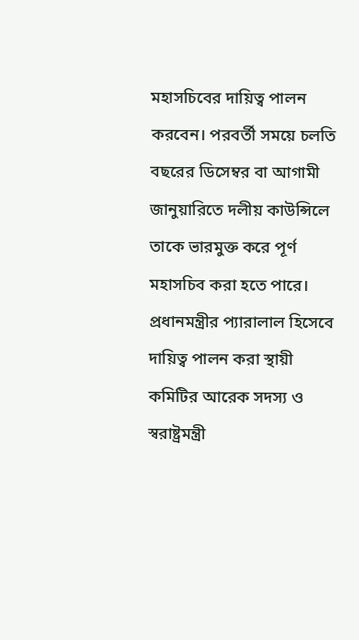মহাসচিবের দায়িত্ব পালন করবেন। পরবর্তী সময়ে চলতি বছরের ডিসেম্বর বা আগামী জানুয়ারিতে দলীয় কাউন্সিলে তাকে ভারমুক্ত করে পূর্ণ মহাসচিব করা হতে পারে। প্রধানমন্ত্রীর প্যারালাল হিসেবে দায়িত্ব পালন করা স্থায়ী কমিটির আরেক সদস্য ও স্বরাষ্ট্রমন্ত্রী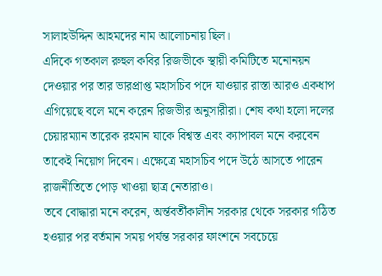সালাহউদ্দিন আহমদের নাম আলোচনায় ছিল।
এদিকে গতকাল রুহুল কবির রিজভীকে স্থায়ী কমিটিতে মনোনয়ন দেওয়ার পর তার ভারপ্রাপ্ত মহাসচিব পদে যাওয়ার রাস্তা আরও একধাপ এগিয়েছে বলে মনে করেন রিজভীর অনুসারীরা। শেষ কথা হলো দলের চেয়ারম্যান তারেক রহমান যাকে বিশ্বস্ত এবং ক্যাপাবল মনে করবেন তাকেই নিয়োগ দিবেন। এক্ষেত্রে মহাসচিব পদে উঠে আসতে পারেন রাজনীতিতে পোড় খাওয়া ছাত্র নেতারাও।
তবে বোদ্ধারা মনে করেন, অর্ন্তবর্তীকালীন সরকার থেকে সরকার গঠিত হওয়ার পর বর্তমান সময় পর্যন্ত সরকার ফাংশনে সবচেয়ে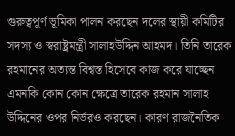গুরুত্বপূর্ণ ভূমিকা পালন করছেন দলের স্থায়ী কমিটির সদস্য ও স্বরাষ্ট্রমন্ত্রী সালাহউদ্দিন আহমদ। তিনি তারেক রহমানের অত্যন্ত বিশ্বস্ত হিসেবে কাজ করে যাচ্ছেন এমনকি কোন কোন ক্ষেত্রে তারেক রহমান সালাহ উদ্দিনের ওপর নির্ভরও করছেন। কারণ রাজনৈতিক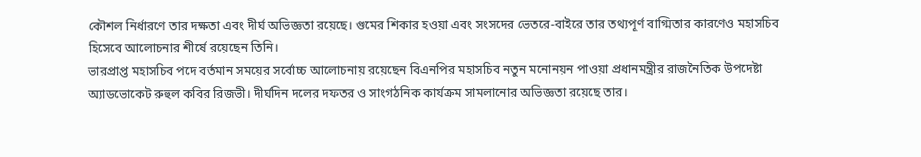কৌশল নির্ধারণে তার দক্ষতা এবং দীর্ঘ অভিজ্ঞতা রয়েছে। গুমের শিকার হওয়া এবং সংসদের ভেতরে-বাইরে তার তথ্যপূর্ণ বাগ্মিতার কারণেও মহাসচিব হিসেবে আলোচনার শীর্ষে রয়েছেন তিনি।
ভারপ্রাপ্ত মহাসচিব পদে বর্তমান সময়ের সর্বোচ্চ আলোচনায় রয়েছেন বিএনপির মহাসচিব নতুন মনোনয়ন পাওয়া প্রধানমন্ত্রীর রাজনৈতিক উপদেষ্টা অ্যাডভোকেট রুহুল কবির রিজভী। দীর্ঘদিন দলের দফতর ও সাংগঠনিক কার্যক্রম সামলানোর অভিজ্ঞতা রয়েছে তার।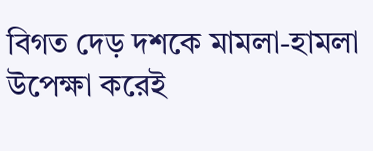বিগত দেড় দশকে মামলা-হামলা উপেক্ষা করেই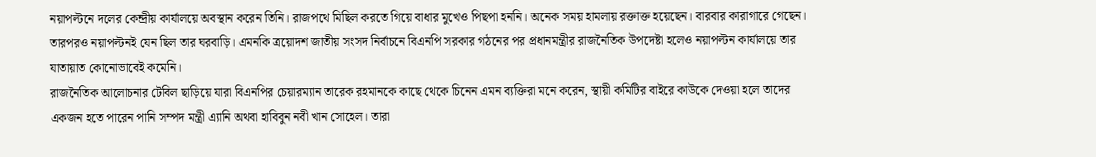নয়াপল্টনে দলের কেন্দ্রীয় কার্যালয়ে অবস্থান করেন তিনি। রাজপথে মিছিল করতে গিয়ে বাধার মুখেও পিছপা হননি। অনেক সময় হামলায় রক্তাক্ত হয়েছেন। বারবার কারাগারে গেছেন। তারপরও নয়াপল্টনই যেন ছিল তার ঘরবাড়ি। এমনকি ত্রয়োদশ জাতীয় সংসদ নির্বাচনে বিএনপি সরকার গঠনের পর প্রধানমন্ত্রীর রাজনৈতিক উপদেষ্টা হলেও নয়াপল্টন কার্যালয়ে তার যাতায়াত কোনোভাবেই কমেনি।
রাজনৈতিক আলোচনার টেবিল ছাড়িয়ে যারা বিএনপির চেয়ারম্যান তারেক রহমানকে কাছে থেকে চিনেন এমন ব্যক্তিরা মনে করেন, স্থায়ী কমিটির বাইরে কাউকে দেওয়া হলে তাদের একজন হতে পারেন পানি সম্পদ মন্ত্রী এ্যানি অথবা হাবিবুন নবী খান সোহেল। তারা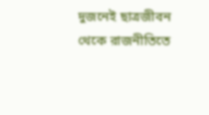দুজনেই ছাত্রজীবন থেকে রাজনীতিতে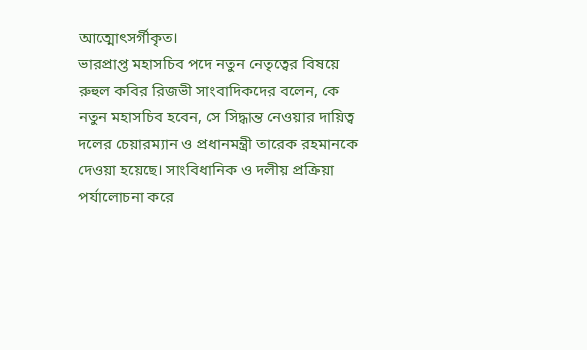আত্মোৎসর্গীকৃত।
ভারপ্রাপ্ত মহাসচিব পদে নতুন নেতৃত্বের বিষয়ে রুহুল কবির রিজভী সাংবাদিকদের বলেন, কে নতুন মহাসচিব হবেন, সে সিদ্ধান্ত নেওয়ার দায়িত্ব দলের চেয়ারম্যান ও প্রধানমন্ত্রী তারেক রহমানকে দেওয়া হয়েছে। সাংবিধানিক ও দলীয় প্রক্রিয়া পর্যালোচনা করে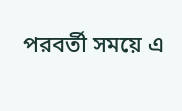পরবর্তী সময়ে এ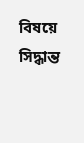বিষয়ে সিদ্ধান্ত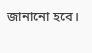জানানো হবে।